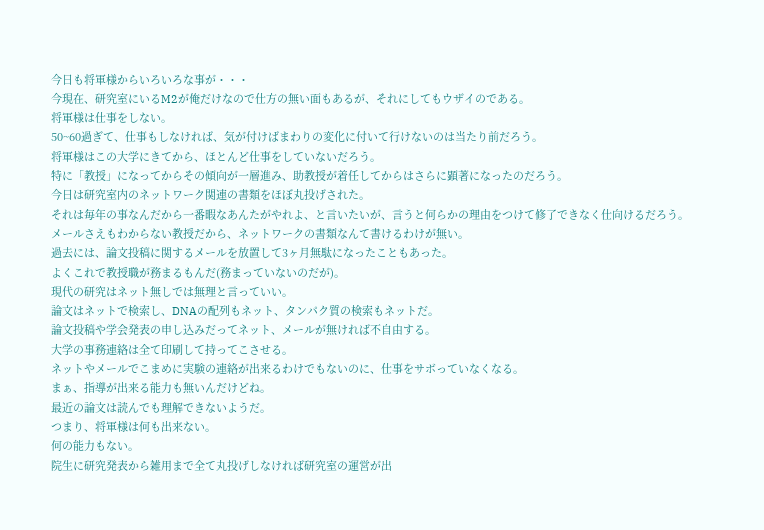今日も将軍様からいろいろな事が・・・
今現在、研究室にいるM2が俺だけなので仕方の無い面もあるが、それにしてもウザイのである。
将軍様は仕事をしない。
50~60過ぎて、仕事もしなければ、気が付けばまわりの変化に付いて行けないのは当たり前だろう。
将軍様はこの大学にきてから、ほとんど仕事をしていないだろう。
特に「教授」になってからその傾向が一層進み、助教授が着任してからはさらに顕著になったのだろう。
今日は研究室内のネットワーク関連の書類をほぼ丸投げされた。
それは毎年の事なんだから一番暇なあんたがやれよ、と言いたいが、言うと何らかの理由をつけて修了できなく仕向けるだろう。
メールさえもわからない教授だから、ネットワークの書類なんて書けるわけが無い。
過去には、論文投稿に関するメールを放置して3ヶ月無駄になったこともあった。
よくこれで教授職が務まるもんだ(務まっていないのだが)。
現代の研究はネット無しでは無理と言っていい。
論文はネットで検索し、DNAの配列もネット、タンパク質の検索もネットだ。
論文投稿や学会発表の申し込みだってネット、メールが無ければ不自由する。
大学の事務連絡は全て印刷して持ってこさせる。
ネットやメールでこまめに実験の連絡が出来るわけでもないのに、仕事をサボっていなくなる。
まぁ、指導が出来る能力も無いんだけどね。
最近の論文は読んでも理解できないようだ。
つまり、将軍様は何も出来ない。
何の能力もない。
院生に研究発表から雑用まで全て丸投げしなければ研究室の運営が出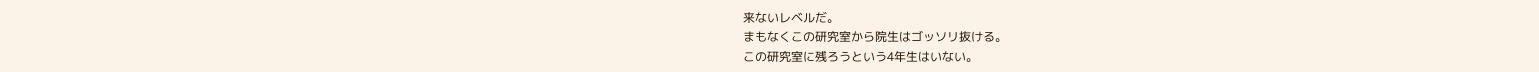来ないレベルだ。
まもなくこの研究室から院生はゴッソリ抜ける。
この研究室に残ろうという4年生はいない。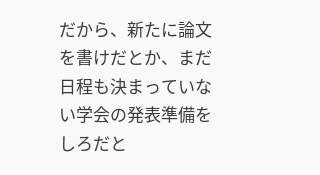だから、新たに論文を書けだとか、まだ日程も決まっていない学会の発表準備をしろだと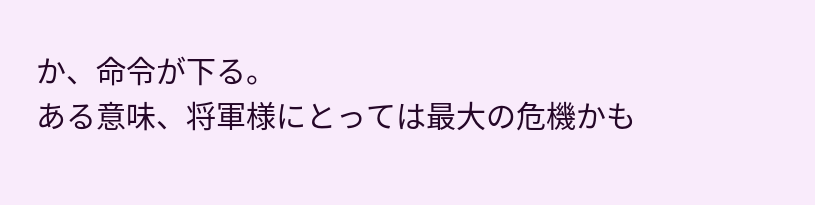か、命令が下る。
ある意味、将軍様にとっては最大の危機かも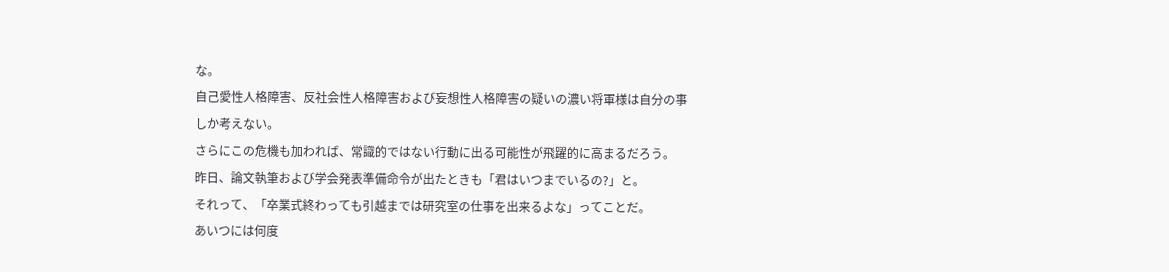な。
自己愛性人格障害、反社会性人格障害および妄想性人格障害の疑いの濃い将軍様は自分の事しか考えない。
さらにこの危機も加われば、常識的ではない行動に出る可能性が飛躍的に高まるだろう。
昨日、論文執筆および学会発表準備命令が出たときも「君はいつまでいるの?」と。
それって、「卒業式終わっても引越までは研究室の仕事を出来るよな」ってことだ。
あいつには何度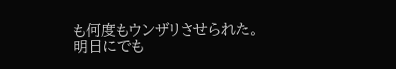も何度もウンザリさせられた。
明日にでも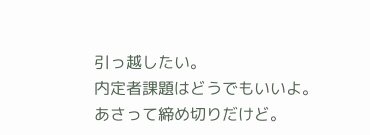引っ越したい。
内定者課題はどうでもいいよ。
あさって締め切りだけど。